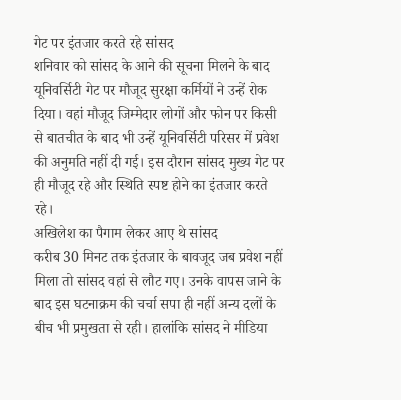गेट पर इंतजार करते रहे सांसद
शनिवार को सांसद के आने की सूचना मिलने के बाद यूनिवर्सिटी गेट पर मौजूद सुरक्षा कर्मियों ने उन्हें रोक दिया। वहां मौजूद जिम्मेदार लोगों और फोन पर किसी से बातचीत के बाद भी उन्हें यूनिवर्सिटी परिसर में प्रवेश की अनुमति नहीं दी गई। इस दौरान सांसद मुख्य गेट पर ही मौजूद रहे और स्थिति स्पष्ट होने का इंतजार करते रहे।
अखिलेश का पैगाम लेकर आए थे सांसद
करीब 30 मिनट तक इंतजार के बावजूद जब प्रवेश नहीं मिला तो सांसद वहां से लौट गए। उनके वापस जाने के बाद इस घटनाक्रम की चर्चा सपा ही नहीं अन्य दलों के बीच भी प्रमुखता से रही। हालांकि सांसद ने मीडिया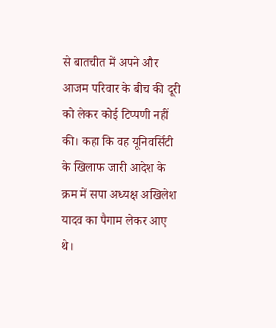से बातचीत में अपने और आजम परिवार के बीच की दूरी को लेकर कोई टिप्पणी नहीं की। कहा कि वह यूनिवर्सिटी के खिलाफ जारी आदेश के क्रम में सपा अध्यक्ष अखिलेश यादव का पैगाम लेकर आए थे।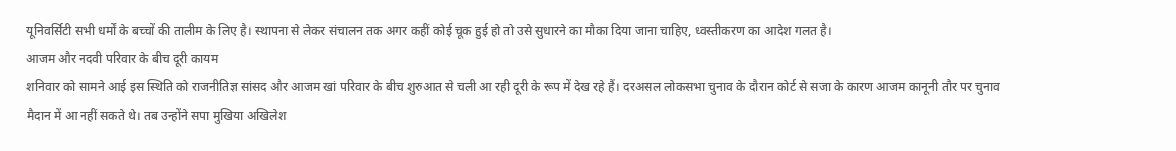यूनिवर्सिटी सभी धर्मों के बच्चों की तालीम के लिए है। स्थापना से लेकर संचालन तक अगर कहीं कोई चूक हुई हो तो उसे सुधारने का मौका दिया जाना चाहिए, ध्वस्तीकरण का आदेश गलत है।
आजम और नदवी परिवार के बीच दूरी कायम
शनिवार को सामने आई इस स्थिति को राजनीतिज्ञ सांसद और आजम खां परिवार के बीच शुरुआत से चली आ रही दूरी के रूप में देख रहे हैं। दरअसल लोकसभा चुनाव के दौरान कोर्ट से सजा के कारण आजम कानूनी तौर पर चुनाव मैदान में आ नहीं सकते थे। तब उन्होंने सपा मुखिया अखिलेश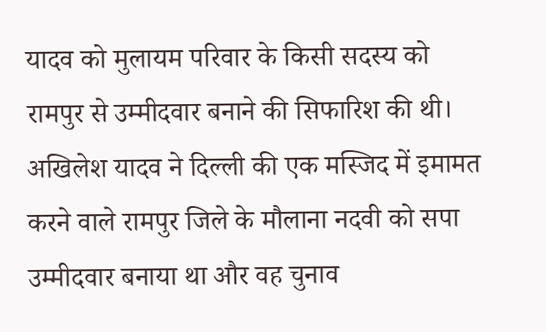यादव को मुलायम परिवार के किसी सदस्य को रामपुर से उम्मीदवार बनाने की सिफारिश की थी। अखिलेश यादव ने दिल्ली की एक मस्जिद में इमामत करने वाले रामपुर जिले के मौलाना नदवी को सपा उम्मीदवार बनाया था और वह चुनाव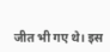जीत भी गए थे। इस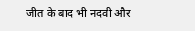जीत के बाद भी नदवी और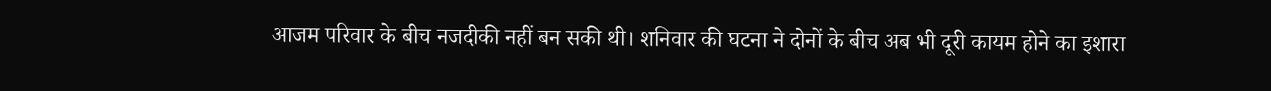आजम परिवार के बीच नजदीकी नहीं बन सकी थी। शनिवार की घटना ने दोनों के बीच अब भी दूरी कायम होने का इशारा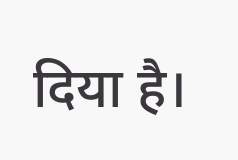दिया है।